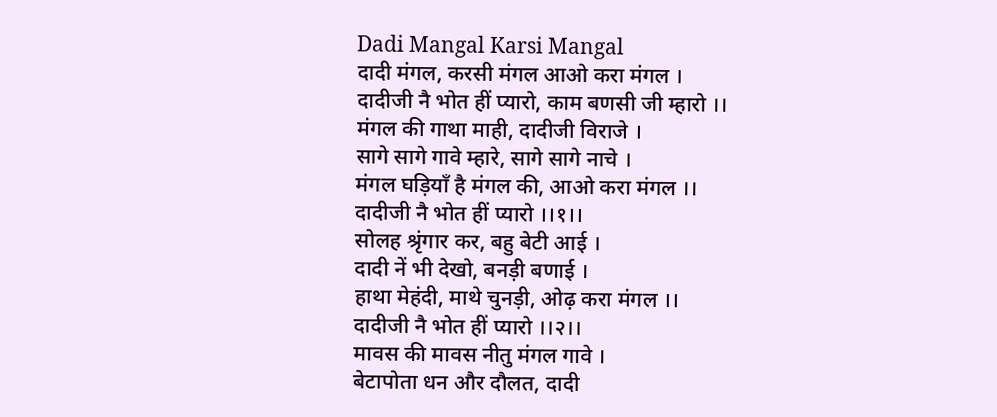Dadi Mangal Karsi Mangal
दादी मंगल, करसी मंगल आओ करा मंगल ।
दादीजी नै भोत हीं प्यारो, काम बणसी जी म्हारो ।।
मंगल की गाथा माही, दादीजी विराजे ।
सागे सागे गावे म्हारे, सागे सागे नाचे ।
मंगल घड़ियाँ है मंगल की, आओ करा मंगल ।।
दादीजी नै भोत हीं प्यारो ।।१।।
सोलह श्रृंगार कर, बहु बेटी आई ।
दादी नें भी देखो, बनड़ी बणाई ।
हाथा मेहंदी, माथे चुनड़ी, ओढ़ करा मंगल ।।
दादीजी नै भोत हीं प्यारो ।।२।।
मावस की मावस नीतु मंगल गावे ।
बेटापोता धन और दौलत, दादी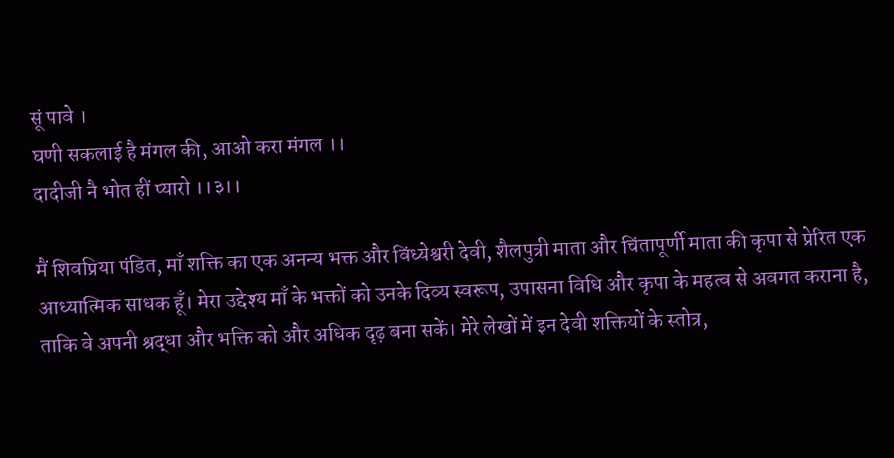सूं पावे ।
घणी सकलाई है मंगल की, आओ करा मंगल ।।
दादीजी नै भोत हीं प्यारो ।।३।।

मैं शिवप्रिया पंडित, माँ शक्ति का एक अनन्य भक्त और विंध्येश्वरी देवी, शैलपुत्री माता और चिंतापूर्णी माता की कृपा से प्रेरित एक आध्यात्मिक साधक हूँ। मेरा उद्देश्य माँ के भक्तों को उनके दिव्य स्वरूप, उपासना विधि और कृपा के महत्व से अवगत कराना है, ताकि वे अपनी श्रद्धा और भक्ति को और अधिक दृढ़ बना सकें। मेरे लेखों में इन देवी शक्तियों के स्तोत्र,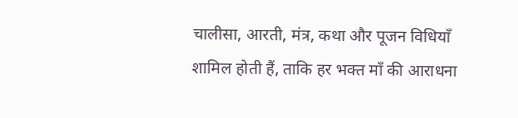चालीसा, आरती, मंत्र, कथा और पूजन विधियाँ शामिल होती हैं, ताकि हर भक्त माँ की आराधना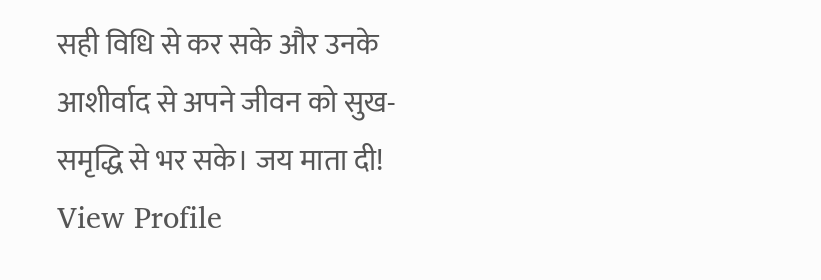सही विधि से कर सके और उनके आशीर्वाद से अपने जीवन को सुख-समृद्धि से भर सके। जय माता दी! View Profile